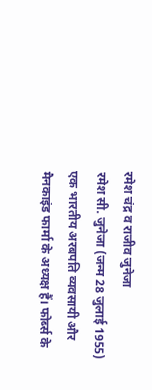रमेश चंद्र व राजीव जुनेजा
रमेश सी. जुनेजा (जन्म 28 जुलाई 1955) एक भारतीय अरबपति व्यवसायी और मैनकाइंड फार्मा के अध्यक्ष हैं। फोर्ब्स के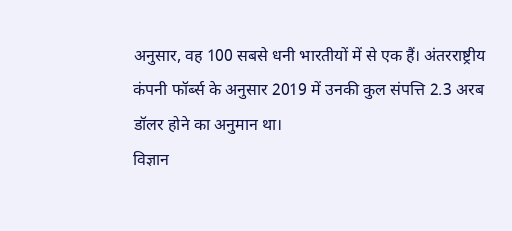अनुसार, वह 100 सबसे धनी भारतीयों में से एक हैं। अंतरराष्ट्रीय कंपनी फॉर्ब्स के अनुसार 2019 में उनकी कुल संपत्ति 2.3 अरब डॉलर होने का अनुमान था।
विज्ञान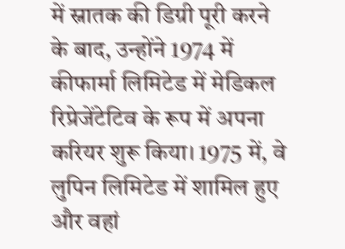में स्नातक की डिग्री पूरी करने के बाद, उन्होंने 1974 में कीफार्मा लिमिटेड में मेडिकल रिप्रेजेंटेटिव के रूप में अपना करियर शुरू किया। 1975 में, वे लुपिन लिमिटेड में शामिल हुए और वहां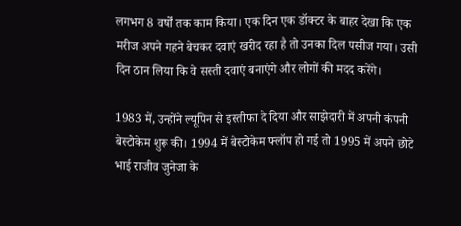लगभग 8 वर्षों तक काम किया। एक दिन एक डॉक्टर के बाहर देखा कि एक मरीज अपने गहने बेचकर दवाएं खरीद रहा है तो उनका दिल पसीज गया। उसी दिन ठान लिया कि वे सस्ती दवाएं बनाएंगे और लोगों की मदद करेंगे।

1983 में, उन्होंने ल्यूपिन से इस्तीफा दे दिया और साझेदारी में अपनी कंपनी बेस्टोकेम शुरू की। 1994 में बेस्टोकेम फ्लॉप हो गई तो 1995 में अपने छोटे भाई राजीव जुनेजा के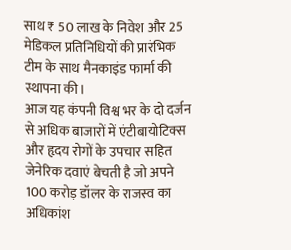साथ ₹ 50 लाख के निवेश और 25 मेडिकल प्रतिनिधियों की प्रारंभिक टीम के साथ मैनकाइंड फार्मा की स्थापना की।
आज यह कंपनी विश्व भर के दो दर्जन से अधिक बाजारों में एंटीबायोटिक्स और हृदय रोगों के उपचार सहित जेनेरिक दवाएं बेचती है जो अपने 100 करोड़ डॉलर के राजस्व का अधिकांश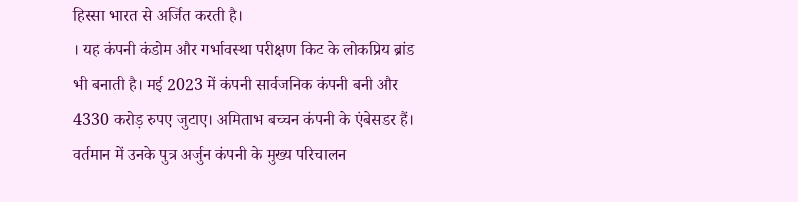हिस्सा भारत से अर्जित करती है।
। यह कंपनी कंडोम और गर्भावस्था परीक्षण किट के लोकप्रिय ब्रांड भी बनाती है। मई 2023 में कंपनी सार्वजनिक कंपनी बनी और 4330 करोड़ रुपए जुटाए। अमिताभ बच्चन कंपनी के एंबेसडर हैं।
वर्तमान में उनके पुत्र अर्जुन कंपनी के मुख्य परिचालन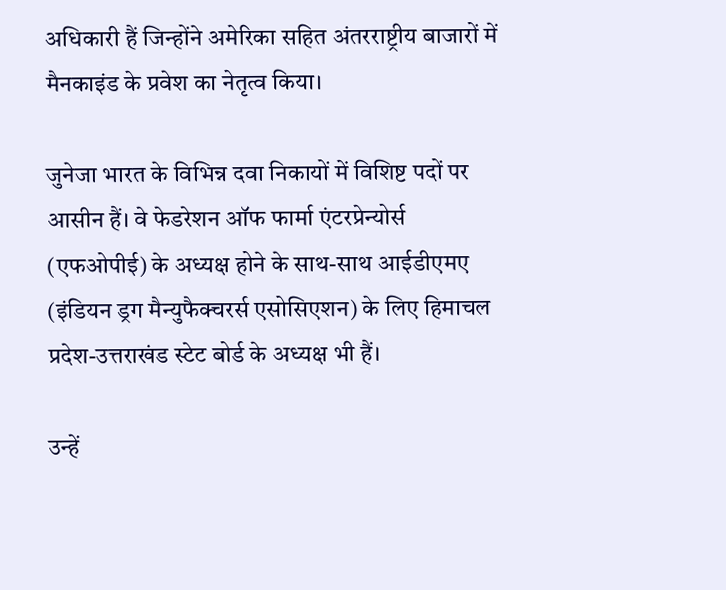अधिकारी हैं जिन्होंने अमेरिका सहित अंतरराष्ट्रीय बाजारों में मैनकाइंड के प्रवेश का नेतृत्व किया।

जुनेजा भारत के विभिन्न दवा निकायों में विशिष्ट पदों पर आसीन हैं। वे फेडरेशन ऑफ फार्मा एंटरप्रेन्योर्स (एफओपीई) के अध्यक्ष होने के साथ-साथ आईडीएमए (इंडियन ड्रग मैन्युफैक्चरर्स एसोसिएशन) के लिए हिमाचल प्रदेश-उत्तराखंड स्टेट बोर्ड के अध्यक्ष भी हैं।

उन्हें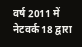वर्ष 2011 में नेटवर्क 18 द्वारा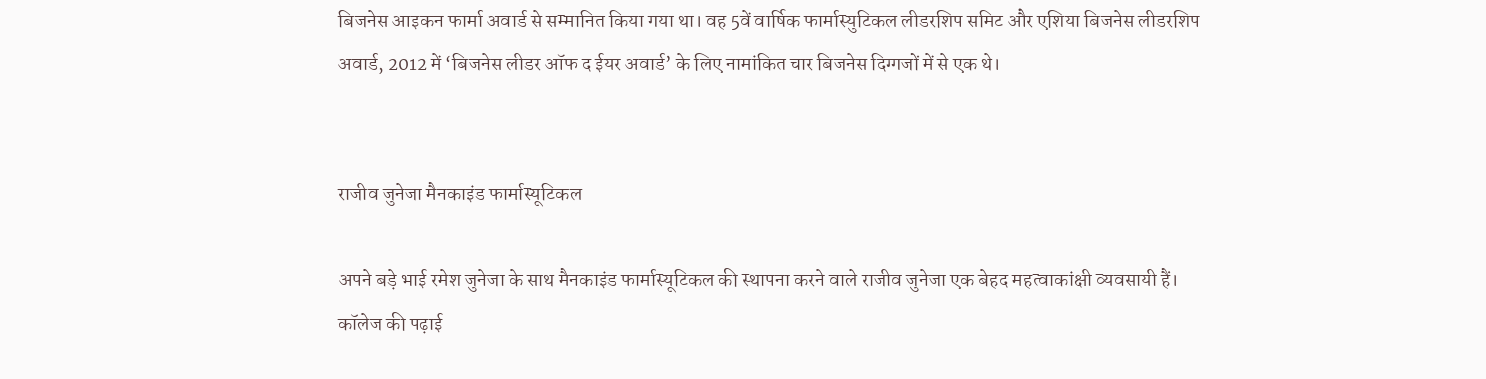बिजनेस आइकन फार्मा अवार्ड से सम्मानित किया गया था। वह 5वें वार्षिक फार्मास्युटिकल लीडरशिप समिट और एशिया बिजनेस लीडरशिप अवार्ड, 2012 में ‘बिजनेस लीडर ऑफ द ईयर अवार्ड’ के लिए नामांकित चार बिजनेस दिग्गजों में से एक थे।


राजीव जुनेजा मैनकाइंड फार्मास्यूटिकल

अपने बड़े भाई रमेश जुनेजा के साथ मैनकाइंड फार्मास्यूटिकल की स्थापना करने वाले राजीव जुनेजा एक बेहद महत्वाकांक्षी व्यवसायी हैं। कॉलेज की पढ़ाई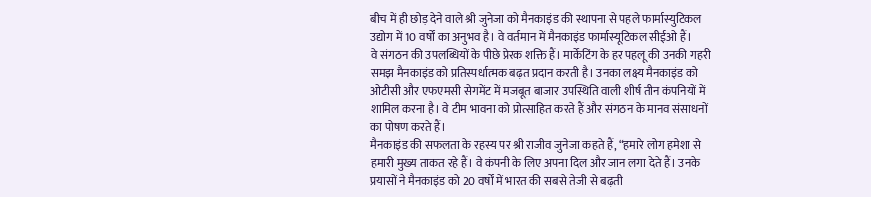बीच में ही छोड़ देने वाले श्री जुनेजा को मैनकाइंड की स्थापना से पहले फार्मास्युटिकल उद्योग में 10 वर्षों का अनुभव है। वे वर्तमान में मैनकाइंड फार्मास्यूटिकल सीईओ हैं।
वे संगठन की उपलब्धियों के पीछे प्रेरक शक्ति हैं। मार्केटिंग के हर पहलू की उनकी गहरी समझ मैनकाइंड को प्रतिस्पर्धात्मक बढ़त प्रदान करती है। उनका लक्ष्य मैनकाइंड को ओटीसी और एफएमसी सेगमेंट में मजबूत बाजार उपस्थिति वाली शीर्ष तीन कंपनियों में शामिल करना है। वे टीम भावना को प्रोत्साहित करते हैं और संगठन के मानव संसाधनों का पोषण करते हैं।
मैनकाइंड की सफलता के रहस्य पर श्री राजीव जुनेजा कहते हैं, “हमारे लोग हमेशा से हमारी मुख्य ताकत रहे हैं। वे कंपनी के लिए अपना दिल और जान लगा देते हैं। उनके प्रयासों ने मैनकाइंड को 20 वर्षों में भारत की सबसे तेजी से बढ़ती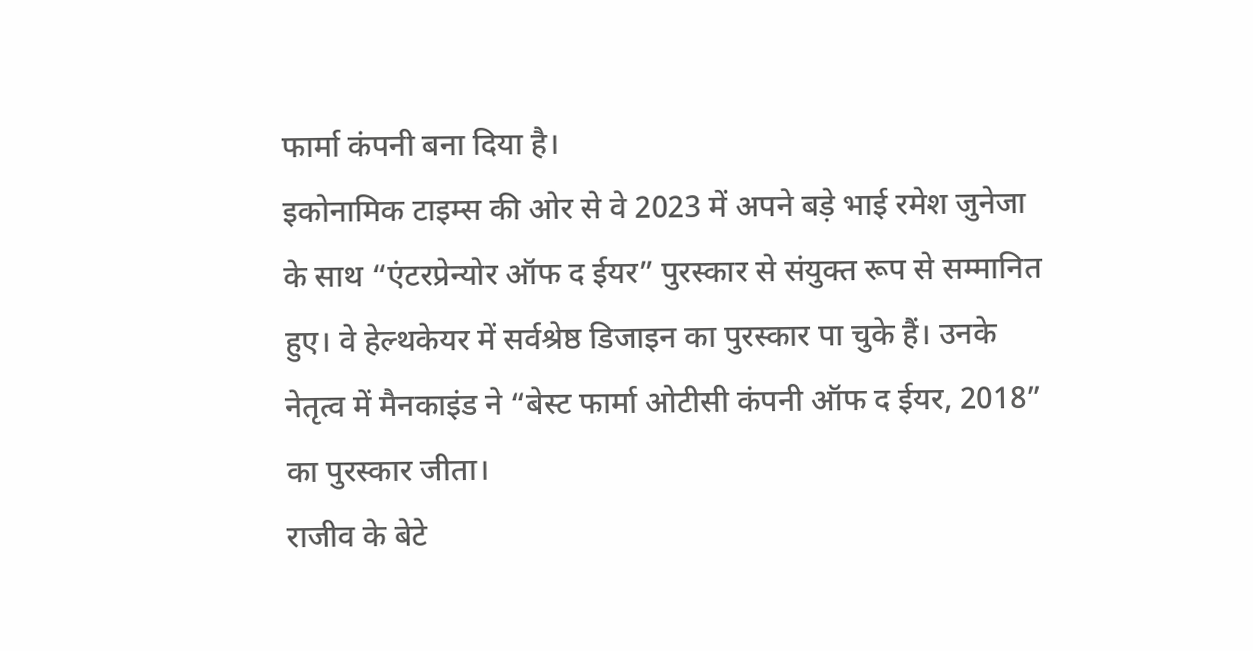फार्मा कंपनी बना दिया है।
इकोनामिक टाइम्स की ओर से वे 2023 में अपने बड़े भाई रमेश जुनेजा के साथ “एंटरप्रेन्योर ऑफ द ईयर” पुरस्कार से संयुक्त रूप से सम्मानित हुए। वे हेल्थकेयर में सर्वश्रेष्ठ डिजाइन का पुरस्कार पा चुके हैं। उनके नेतृत्व में मैनकाइंड ने “बेस्ट फार्मा ओटीसी कंपनी ऑफ द ईयर, 2018” का पुरस्कार जीता।
राजीव के बेटे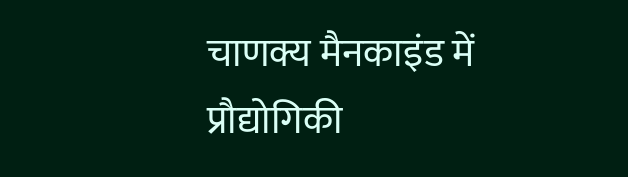चाणक्य मैनकाइंड में प्रौद्योगिकी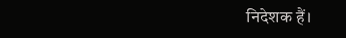निदेशक हैं।